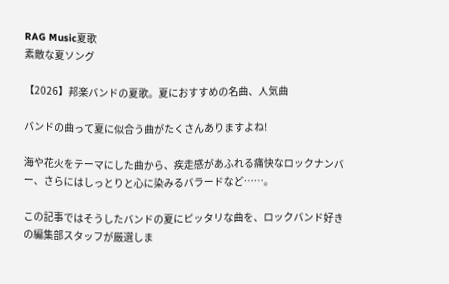RAG Music夏歌
素敵な夏ソング

【2026】邦楽バンドの夏歌。夏におすすめの名曲、人気曲

バンドの曲って夏に似合う曲がたくさんありますよね!

海や花火をテーマにした曲から、疾走感があふれる痛快なロックナンバー、さらにはしっとりと心に染みるバラードなど……。

この記事ではそうしたバンドの夏にピッタリな曲を、ロックバンド好きの編集部スタッフが厳選しま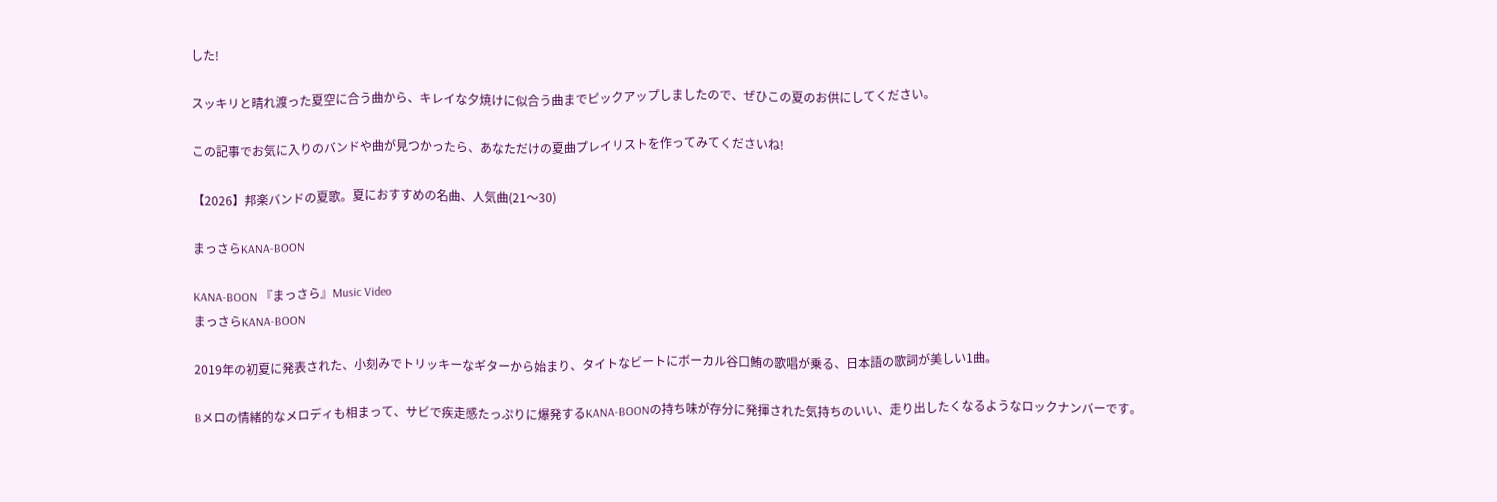した!

スッキリと晴れ渡った夏空に合う曲から、キレイな夕焼けに似合う曲までピックアップしましたので、ぜひこの夏のお供にしてください。

この記事でお気に入りのバンドや曲が見つかったら、あなただけの夏曲プレイリストを作ってみてくださいね!

【2026】邦楽バンドの夏歌。夏におすすめの名曲、人気曲(21〜30)

まっさらKANA-BOON

KANA-BOON 『まっさら』Music Video
まっさらKANA-BOON

2019年の初夏に発表された、小刻みでトリッキーなギターから始まり、タイトなビートにボーカル谷口鮪の歌唱が乗る、日本語の歌詞が美しい1曲。

Bメロの情緒的なメロディも相まって、サビで疾走感たっぷりに爆発するKANA-BOONの持ち味が存分に発揮された気持ちのいい、走り出したくなるようなロックナンバーです。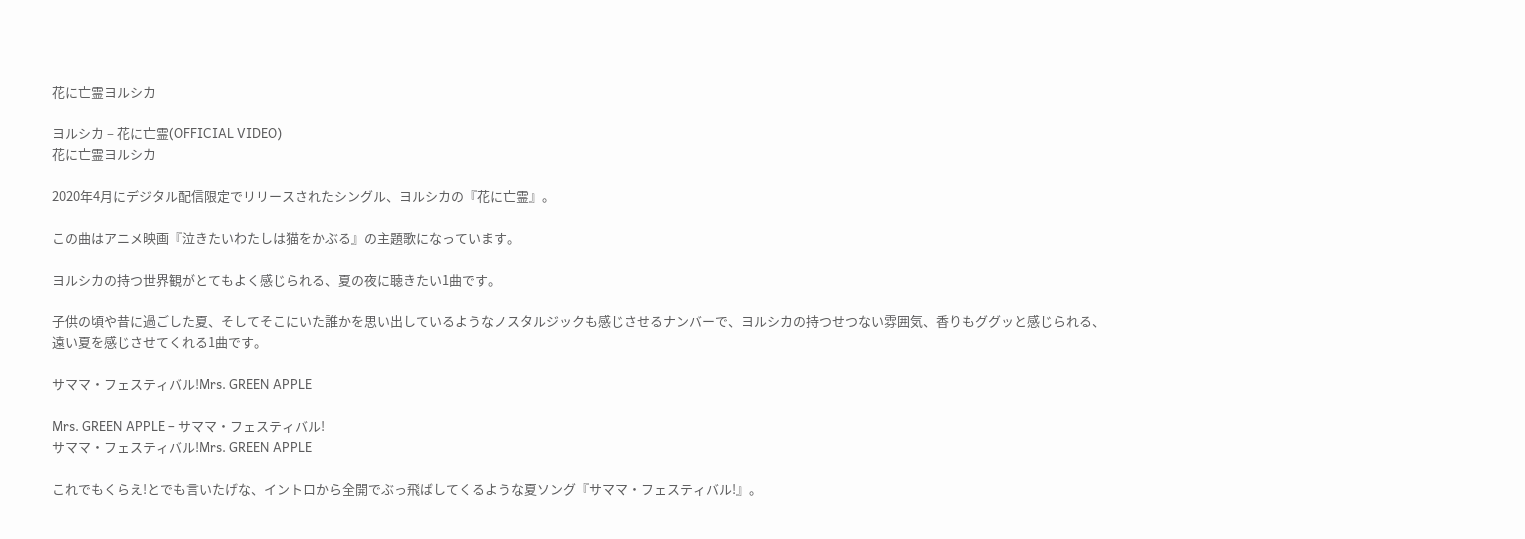花に亡霊ヨルシカ

ヨルシカ – 花に亡霊(OFFICIAL VIDEO)
花に亡霊ヨルシカ

2020年4月にデジタル配信限定でリリースされたシングル、ヨルシカの『花に亡霊』。

この曲はアニメ映画『泣きたいわたしは猫をかぶる』の主題歌になっています。

ヨルシカの持つ世界観がとてもよく感じられる、夏の夜に聴きたい1曲です。

子供の頃や昔に過ごした夏、そしてそこにいた誰かを思い出しているようなノスタルジックも感じさせるナンバーで、ヨルシカの持つせつない雰囲気、香りもググッと感じられる、遠い夏を感じさせてくれる1曲です。

サママ・フェスティバル!Mrs. GREEN APPLE

Mrs. GREEN APPLE – サママ・フェスティバル!
サママ・フェスティバル!Mrs. GREEN APPLE

これでもくらえ!とでも言いたげな、イントロから全開でぶっ飛ばしてくるような夏ソング『サママ・フェスティバル!』。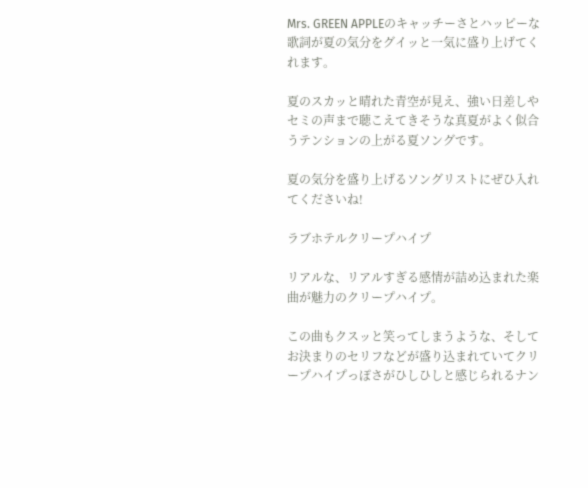Mrs. GREEN APPLEのキャッチーさとハッピーな歌詞が夏の気分をグイッと一気に盛り上げてくれます。

夏のスカッと晴れた青空が見え、強い日差しやセミの声まで聴こえてきそうな真夏がよく似合うテンションの上がる夏ソングです。

夏の気分を盛り上げるソングリストにぜひ入れてくださいね!

ラブホテルクリープハイプ

リアルな、リアルすぎる感情が詰め込まれた楽曲が魅力のクリープハイプ。

この曲もクスッと笑ってしまうような、そしてお決まりのセリフなどが盛り込まれていてクリープハイプっぽさがひしひしと感じられるナン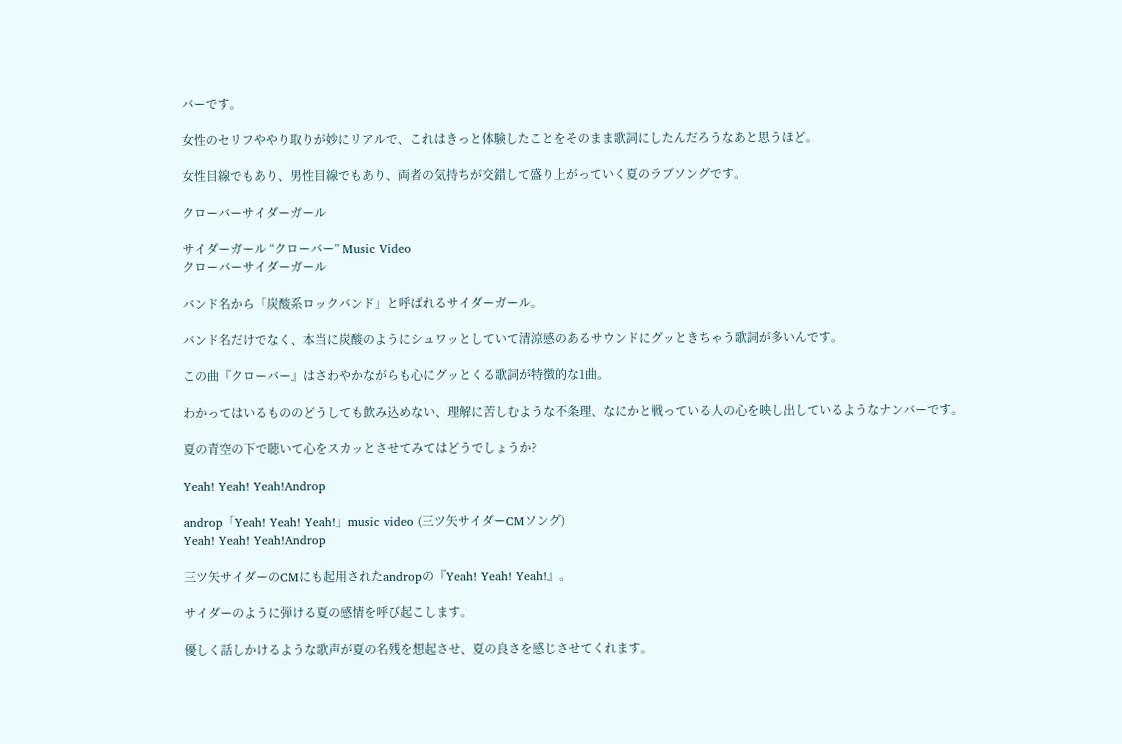バーです。

女性のセリフややり取りが妙にリアルで、これはきっと体験したことをそのまま歌詞にしたんだろうなあと思うほど。

女性目線でもあり、男性目線でもあり、両者の気持ちが交錯して盛り上がっていく夏のラブソングです。

クローバーサイダーガール

サイダーガール “クローバー” Music Video
クローバーサイダーガール

バンド名から「炭酸系ロックバンド」と呼ばれるサイダーガール。

バンド名だけでなく、本当に炭酸のようにシュワッとしていて清涼感のあるサウンドにグッときちゃう歌詞が多いんです。

この曲『クローバー』はさわやかながらも心にグッとくる歌詞が特徴的な1曲。

わかってはいるもののどうしても飲み込めない、理解に苦しむような不条理、なにかと戦っている人の心を映し出しているようなナンバーです。

夏の青空の下で聴いて心をスカッとさせてみてはどうでしょうか?

Yeah! Yeah! Yeah!Androp

androp「Yeah! Yeah! Yeah!」music video (三ツ矢サイダーCMソング)
Yeah! Yeah! Yeah!Androp

三ツ矢サイダーのCMにも起用されたandropの『Yeah! Yeah! Yeah!』。

サイダーのように弾ける夏の感情を呼び起こします。

優しく話しかけるような歌声が夏の名残を想起させ、夏の良さを感じさせてくれます。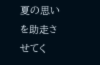夏の思いを助走させてく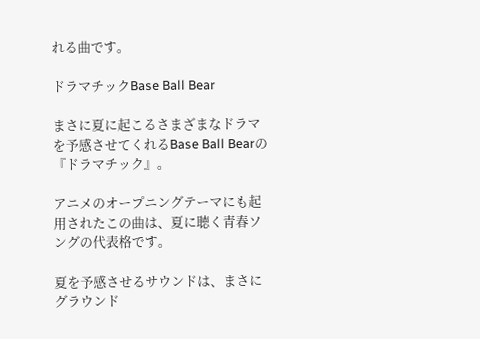れる曲です。

ドラマチックBase Ball Bear

まさに夏に起こるさまざまなドラマを予感させてくれるBase Ball Bearの『ドラマチック』。

アニメのオープニングテーマにも起用されたこの曲は、夏に聴く青春ソングの代表格です。

夏を予感させるサウンドは、まさにグラウンド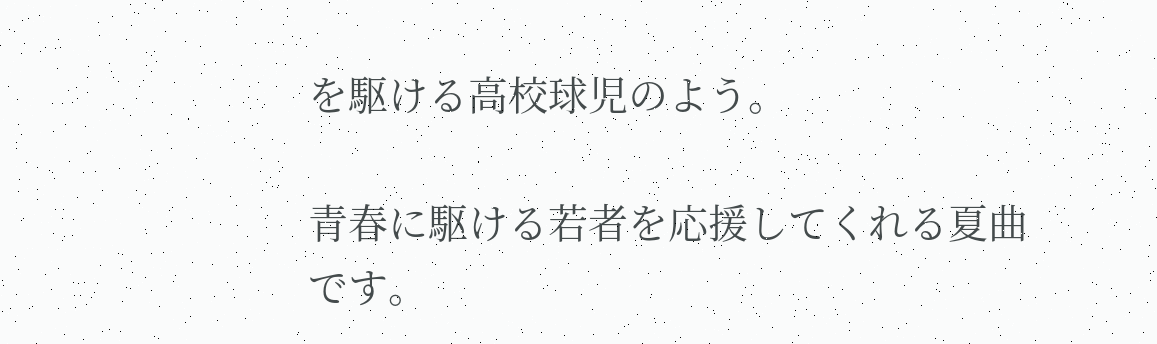を駆ける高校球児のよう。

青春に駆ける若者を応援してくれる夏曲です。